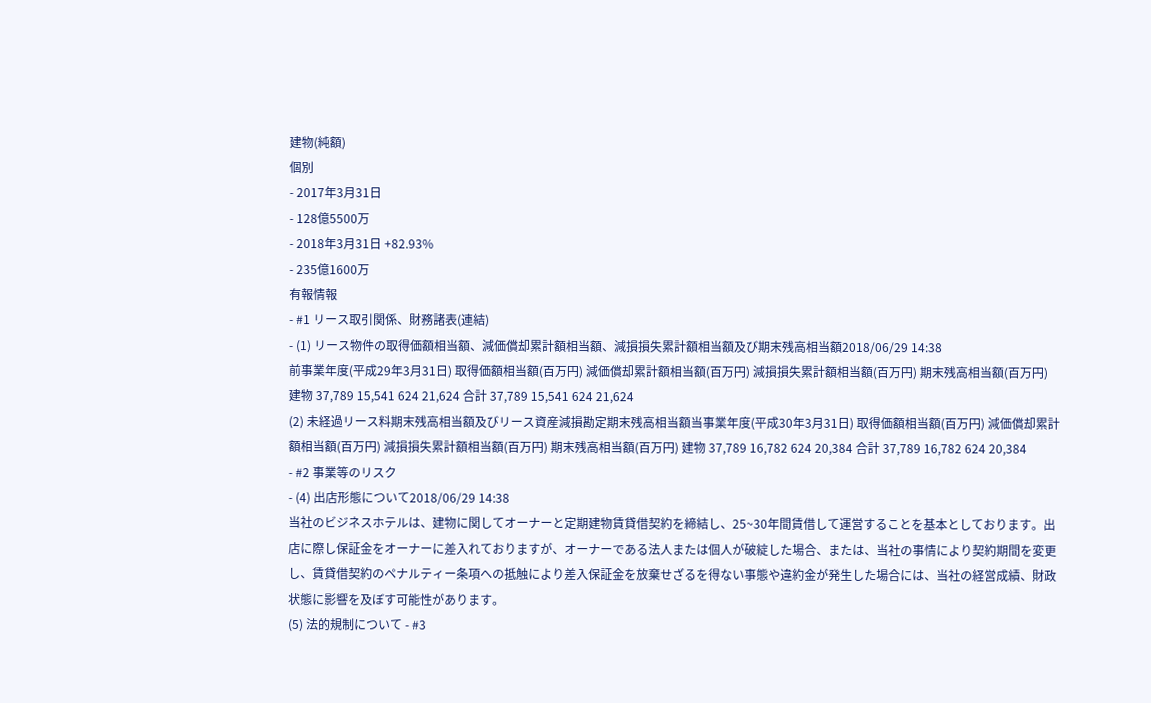建物(純額)
個別
- 2017年3月31日
- 128億5500万
- 2018年3月31日 +82.93%
- 235億1600万
有報情報
- #1 リース取引関係、財務諸表(連結)
- (1) リース物件の取得価額相当額、減価償却累計額相当額、減損損失累計額相当額及び期末残高相当額2018/06/29 14:38
前事業年度(平成29年3月31日) 取得価額相当額(百万円) 減価償却累計額相当額(百万円) 減損損失累計額相当額(百万円) 期末残高相当額(百万円) 建物 37,789 15,541 624 21,624 合計 37,789 15,541 624 21,624
(2) 未経過リース料期末残高相当額及びリース資産減損勘定期末残高相当額当事業年度(平成30年3月31日) 取得価額相当額(百万円) 減価償却累計額相当額(百万円) 減損損失累計額相当額(百万円) 期末残高相当額(百万円) 建物 37,789 16,782 624 20,384 合計 37,789 16,782 624 20,384
- #2 事業等のリスク
- (4) 出店形態について2018/06/29 14:38
当社のビジネスホテルは、建物に関してオーナーと定期建物賃貸借契約を締結し、25~30年間賃借して運営することを基本としております。出店に際し保証金をオーナーに差入れておりますが、オーナーである法人または個人が破綻した場合、または、当社の事情により契約期間を変更し、賃貸借契約のペナルティー条項への抵触により差入保証金を放棄せざるを得ない事態や違約金が発生した場合には、当社の経営成績、財政状態に影響を及ぼす可能性があります。
(5) 法的規制について - #3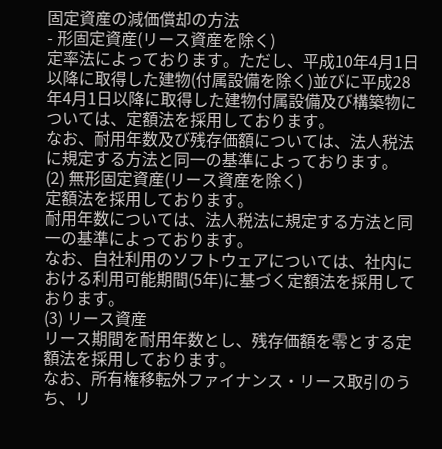固定資産の減価償却の方法
- 形固定資産(リース資産を除く)
定率法によっております。ただし、平成10年4月1日以降に取得した建物(付属設備を除く)並びに平成28年4月1日以降に取得した建物付属設備及び構築物については、定額法を採用しております。
なお、耐用年数及び残存価額については、法人税法に規定する方法と同一の基準によっております。
(2) 無形固定資産(リース資産を除く)
定額法を採用しております。
耐用年数については、法人税法に規定する方法と同一の基準によっております。
なお、自社利用のソフトウェアについては、社内における利用可能期間(5年)に基づく定額法を採用しております。
(3) リース資産
リース期間を耐用年数とし、残存価額を零とする定額法を採用しております。
なお、所有権移転外ファイナンス・リース取引のうち、リ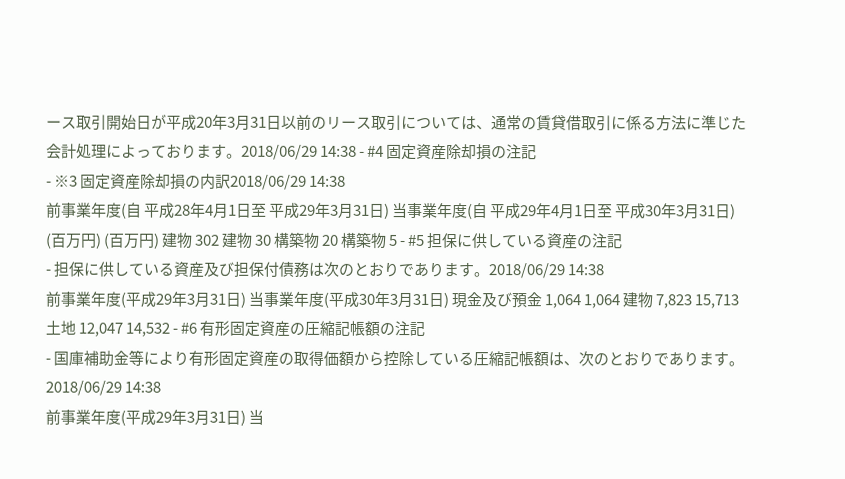ース取引開始日が平成20年3月31日以前のリース取引については、通常の賃貸借取引に係る方法に準じた会計処理によっております。2018/06/29 14:38 - #4 固定資産除却損の注記
- ※3 固定資産除却損の内訳2018/06/29 14:38
前事業年度(自 平成28年4月1日至 平成29年3月31日) 当事業年度(自 平成29年4月1日至 平成30年3月31日) (百万円) (百万円) 建物 302 建物 30 構築物 20 構築物 5 - #5 担保に供している資産の注記
- 担保に供している資産及び担保付債務は次のとおりであります。2018/06/29 14:38
前事業年度(平成29年3月31日) 当事業年度(平成30年3月31日) 現金及び預金 1,064 1,064 建物 7,823 15,713 土地 12,047 14,532 - #6 有形固定資産の圧縮記帳額の注記
- 国庫補助金等により有形固定資産の取得価額から控除している圧縮記帳額は、次のとおりであります。2018/06/29 14:38
前事業年度(平成29年3月31日) 当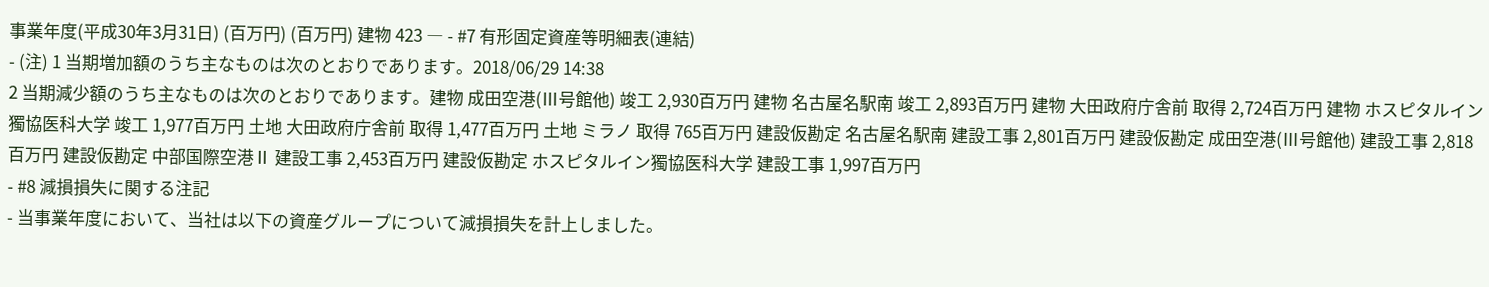事業年度(平成30年3月31日) (百万円) (百万円) 建物 423 ― - #7 有形固定資産等明細表(連結)
- (注) 1 当期増加額のうち主なものは次のとおりであります。2018/06/29 14:38
2 当期減少額のうち主なものは次のとおりであります。建物 成田空港(Ⅲ号館他) 竣工 2,930百万円 建物 名古屋名駅南 竣工 2,893百万円 建物 大田政府庁舎前 取得 2,724百万円 建物 ホスピタルイン獨協医科大学 竣工 1,977百万円 土地 大田政府庁舎前 取得 1,477百万円 土地 ミラノ 取得 765百万円 建設仮勘定 名古屋名駅南 建設工事 2,801百万円 建設仮勘定 成田空港(Ⅲ号館他) 建設工事 2,818百万円 建設仮勘定 中部国際空港Ⅱ 建設工事 2,453百万円 建設仮勘定 ホスピタルイン獨協医科大学 建設工事 1,997百万円
- #8 減損損失に関する注記
- 当事業年度において、当社は以下の資産グループについて減損損失を計上しました。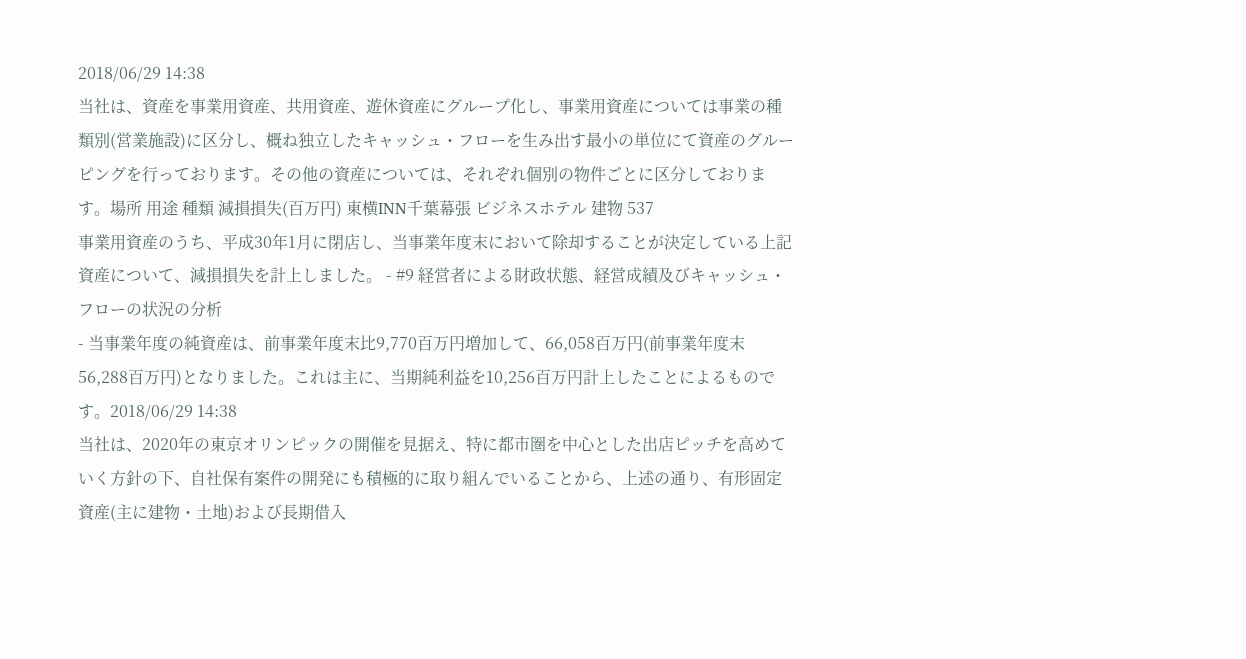2018/06/29 14:38
当社は、資産を事業用資産、共用資産、遊休資産にグループ化し、事業用資産については事業の種類別(営業施設)に区分し、概ね独立したキャッシュ・フローを生み出す最小の単位にて資産のグルーピングを行っております。その他の資産については、それぞれ個別の物件ごとに区分しております。場所 用途 種類 減損損失(百万円) 東横INN千葉幕張 ビジネスホテル 建物 537
事業用資産のうち、平成30年1月に閉店し、当事業年度末において除却することが決定している上記資産について、減損損失を計上しました。 - #9 経営者による財政状態、経営成績及びキャッシュ・フローの状況の分析
- 当事業年度の純資産は、前事業年度末比9,770百万円増加して、66,058百万円(前事業年度末56,288百万円)となりました。これは主に、当期純利益を10,256百万円計上したことによるものです。2018/06/29 14:38
当社は、2020年の東京オリンピックの開催を見据え、特に都市圏を中心とした出店ピッチを高めていく方針の下、自社保有案件の開発にも積極的に取り組んでいることから、上述の通り、有形固定資産(主に建物・土地)および長期借入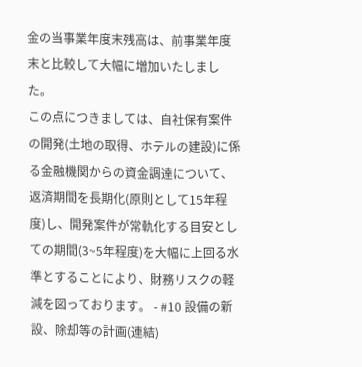金の当事業年度末残高は、前事業年度末と比較して大幅に増加いたしました。
この点につきましては、自社保有案件の開発(土地の取得、ホテルの建設)に係る金融機関からの資金調達について、返済期間を長期化(原則として15年程度)し、開発案件が常軌化する目安としての期間(3~5年程度)を大幅に上回る水準とすることにより、財務リスクの軽減を図っております。 - #10 設備の新設、除却等の計画(連結)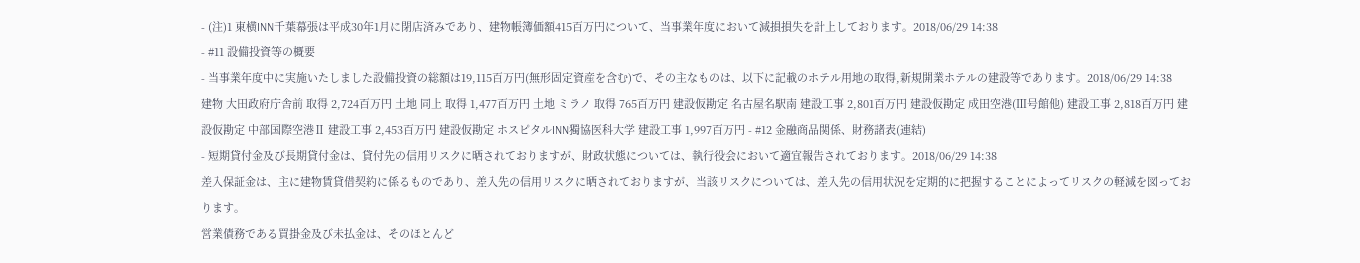- (注)1 東横INN千葉幕張は平成30年1月に閉店済みであり、建物帳簿価額415百万円について、当事業年度において減損損失を計上しております。2018/06/29 14:38
- #11 設備投資等の概要
- 当事業年度中に実施いたしました設備投資の総額は19,115百万円(無形固定資産を含む)で、その主なものは、以下に記載のホテル用地の取得,新規開業ホテルの建設等であります。2018/06/29 14:38
建物 大田政府庁舎前 取得 2,724百万円 土地 同上 取得 1,477百万円 土地 ミラノ 取得 765百万円 建設仮勘定 名古屋名駅南 建設工事 2,801百万円 建設仮勘定 成田空港(Ⅲ号館他) 建設工事 2,818百万円 建設仮勘定 中部国際空港Ⅱ 建設工事 2,453百万円 建設仮勘定 ホスピタルINN獨協医科大学 建設工事 1,997百万円 - #12 金融商品関係、財務諸表(連結)
- 短期貸付金及び長期貸付金は、貸付先の信用リスクに晒されておりますが、財政状態については、執行役会において適宜報告されております。2018/06/29 14:38
差入保証金は、主に建物賃貸借契約に係るものであり、差入先の信用リスクに晒されておりますが、当該リスクについては、差入先の信用状況を定期的に把握することによってリスクの軽減を図っております。
営業債務である買掛金及び未払金は、そのほとんど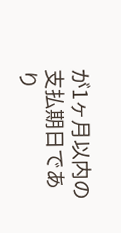が1ヶ月以内の支払期日であり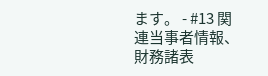ます。 - #13 関連当事者情報、財務諸表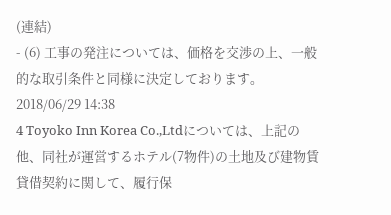(連結)
- (6) 工事の発注については、価格を交渉の上、一般的な取引条件と同様に決定しております。2018/06/29 14:38
4 Toyoko Inn Korea Co.,Ltdについては、上記の他、同社が運営するホテル(7物件)の土地及び建物賃貸借契約に関して、履行保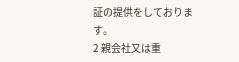証の提供をしております。
2 親会社又は重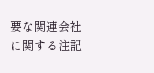要な関連会社に関する注記